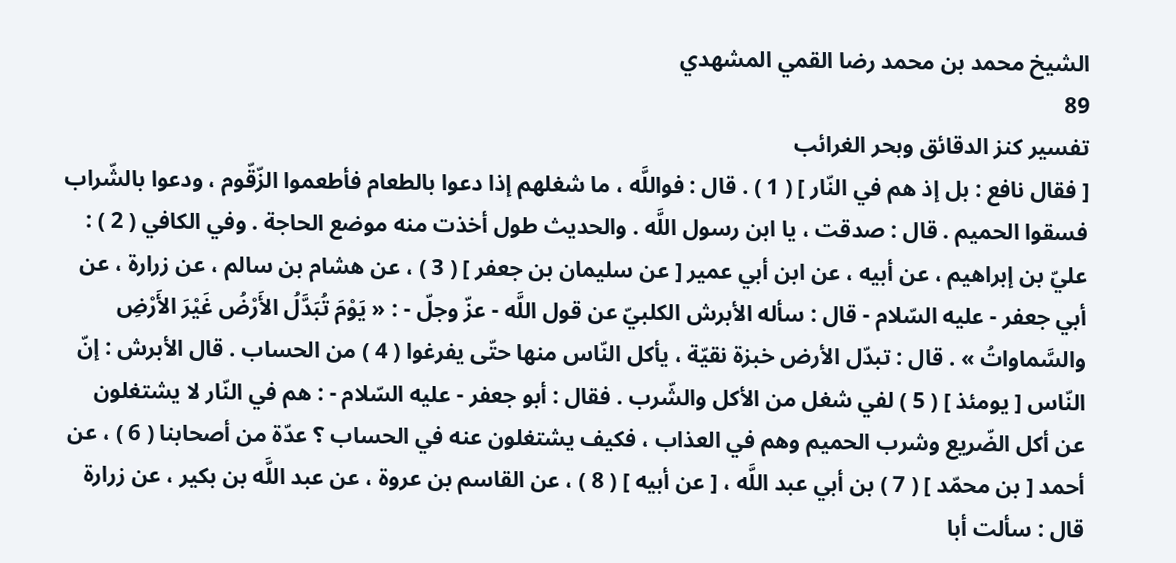الشيخ محمد بن محمد رضا القمي المشهدي
89
تفسير كنز الدقائق وبحر الغرائب
[ فقال نافع : بل إذ هم في النّار ] ( 1 ) . قال : فواللَّه ، ما شغلهم إذا دعوا بالطعام فأطعموا الزّقّوم ، ودعوا بالشّراب فسقوا الحميم . قال : صدقت ، يا ابن رسول اللَّه . والحديث طول أخذت منه موضع الحاجة . وفي الكافي ( 2 ) : عليّ بن إبراهيم ، عن أبيه ، عن ابن أبي عمير [ عن سليمان بن جعفر ] ( 3 ) ، عن هشام بن سالم ، عن زرارة ، عن أبي جعفر - عليه السّلام - قال : سأله الأبرش الكلبيّ عن قول اللَّه - عزّ وجلّ - : « يَوْمَ تُبَدَّلُ الأَرْضُ غَيْرَ الأَرْضِ والسَّماواتُ » . قال : تبدّل الأرض خبزة نقيّة ، يأكل النّاس منها حتّى يفرغوا ( 4 ) من الحساب . قال الأبرش : إنّ النّاس [ يومئذ ] ( 5 ) لفي شغل من الأكل والشّرب . فقال : أبو جعفر - عليه السّلام - : هم في النّار لا يشتغلون عن أكل الضّريع وشرب الحميم وهم في العذاب ، فكيف يشتغلون عنه في الحساب ؟ عدّة من أصحابنا ( 6 ) ، عن أحمد [ بن محمّد ] ( 7 ) بن أبي عبد اللَّه ، [ عن أبيه ] ( 8 ) ، عن القاسم بن عروة ، عن عبد اللَّه بن بكير ، عن زرارة قال : سألت أبا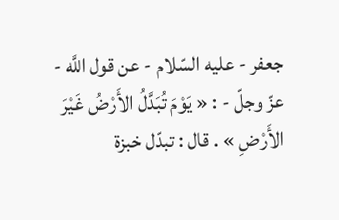جعفر - عليه السّلام - عن قول اللَّه - عزّ وجلّ - : « يَوْمَ تُبَدَّلُ الأَرْضُ غَيْرَ الأَرْضِ » . قال : تبدّل خبزة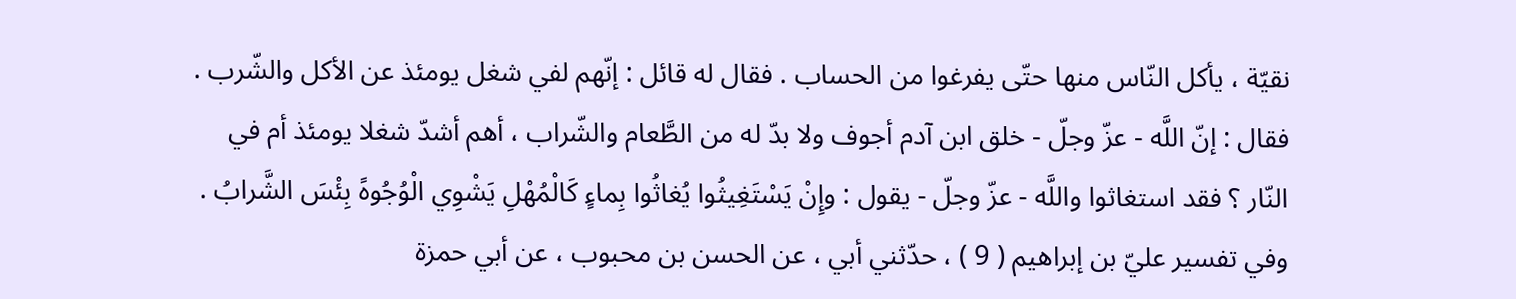نقيّة ، يأكل النّاس منها حتّى يفرغوا من الحساب . فقال له قائل : إنّهم لفي شغل يومئذ عن الأكل والشّرب . فقال : إنّ اللَّه - عزّ وجلّ - خلق ابن آدم أجوف ولا بدّ له من الطَّعام والشّراب ، أهم أشدّ شغلا يومئذ أم في النّار ؟ فقد استغاثوا واللَّه - عزّ وجلّ - يقول : وإِنْ يَسْتَغِيثُوا يُغاثُوا بِماءٍ كَالْمُهْلِ يَشْوِي الْوُجُوهً بِئْسَ الشَّرابُ . وفي تفسير عليّ بن إبراهيم ( 9 ) ، حدّثني أبي ، عن الحسن بن محبوب ، عن أبي حمزة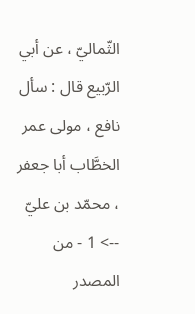الثّماليّ ، عن أبي الرّبيع قال : سأل نافع ، مولى عمر الخطَّاب أبا جعفر ، محمّد بن عليّ
--> 1 - من المصدر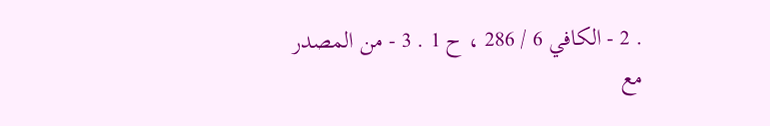. 2 - الكافي 6 / 286 ، ح 1 . 3 - من المصدر مع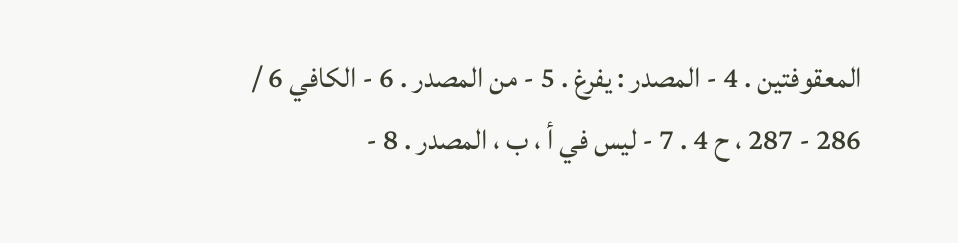المعقوفتين . 4 - المصدر : يفرغ . 5 - من المصدر . 6 - الكافي 6 / 286 - 287 ، ح 4 . 7 - ليس في أ ، ب ، المصدر . 8 -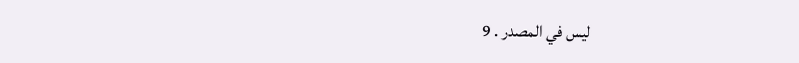ليس في المصدر . 9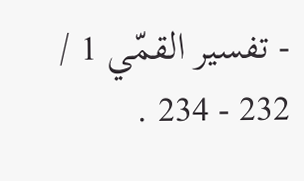- تفسير القمّي 1 / 232 - 234 .